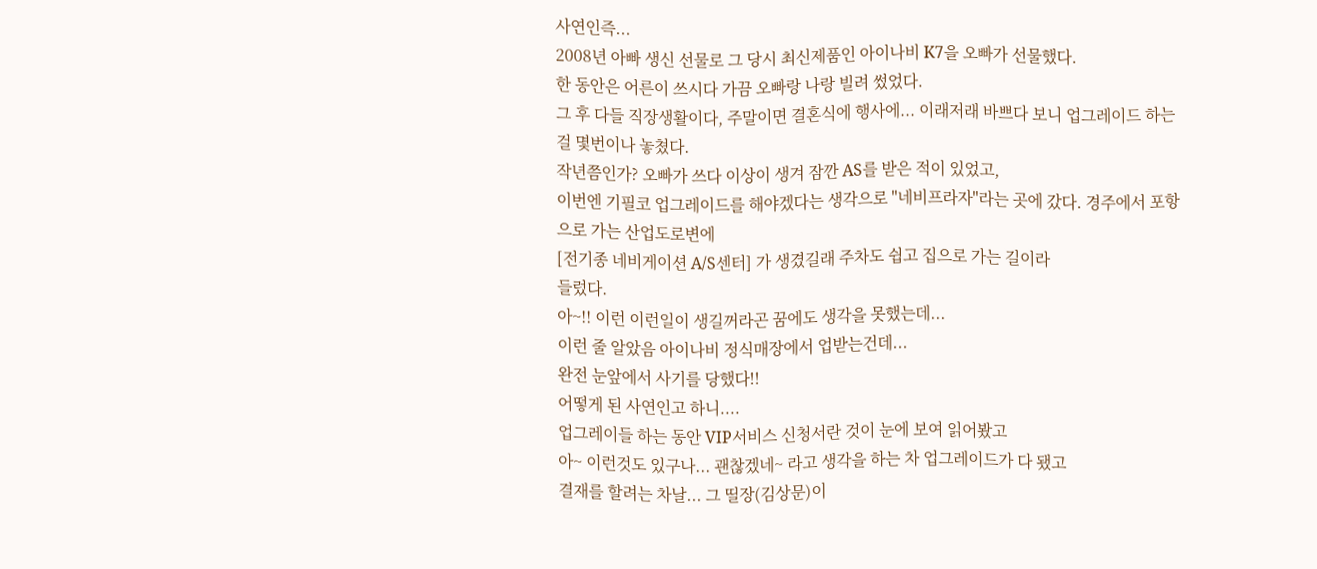사연인즉...
2008년 아빠 생신 선물로 그 당시 최신제품인 아이나비 K7을 오빠가 선물했다.
한 동안은 어른이 쓰시다 가끔 오빠랑 나랑 빌려 썼었다.
그 후 다들 직장생활이다, 주말이면 결혼식에 행사에... 이래저래 바쁘다 보니 업그레이드 하는걸 몇번이나 놓쳤다.
작년쯤인가? 오빠가 쓰다 이상이 생겨 잠깐 AS를 받은 적이 있었고,
이번엔 기필코 업그레이드를 해야겠다는 생각으로 "네비프라자"라는 곳에 갔다. 경주에서 포항으로 가는 산업도로변에
[전기종 네비게이션 A/S센터] 가 생겼길래 주차도 쉽고 집으로 가는 길이라
들렀다.
아~!! 이런 이런일이 생길꺼라곤 꿈에도 생각을 못했는데...
이런 줄 알았음 아이나비 정식매장에서 업받는건데...
완전 눈앞에서 사기를 당했다!!
어떻게 된 사연인고 하니....
업그레이들 하는 동안 VIP서비스 신청서란 것이 눈에 보여 읽어봤고
아~ 이런것도 있구나... 괜찮겠네~ 라고 생각을 하는 차 업그레이드가 다 됐고
결재를 할려는 차날... 그 띨장(김상문)이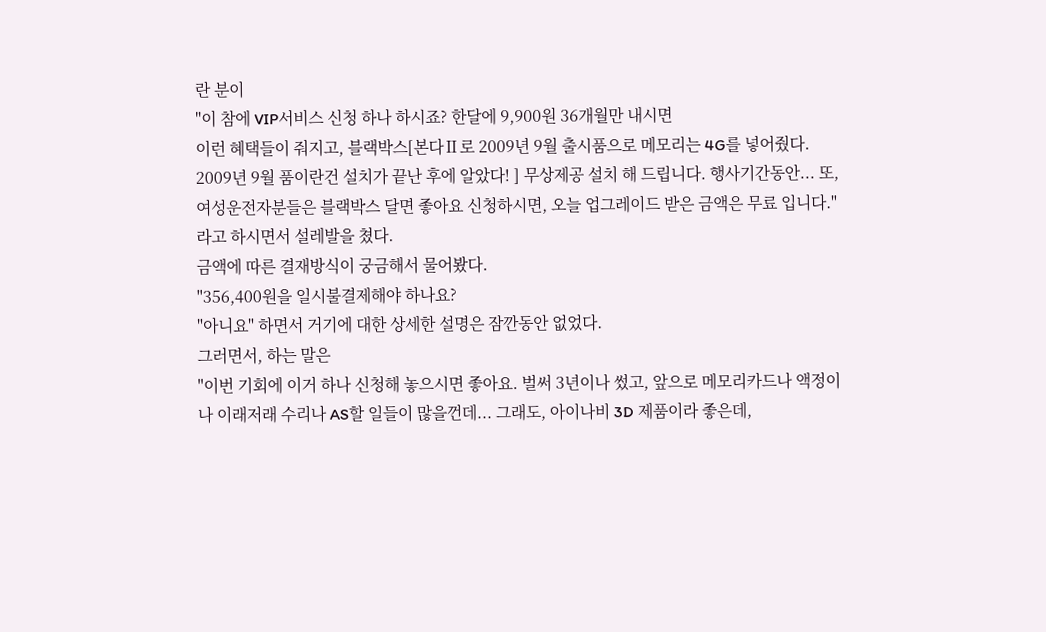란 분이
"이 참에 VIP서비스 신청 하나 하시죠? 한달에 9,900원 36개월만 내시면
이런 혜택들이 줘지고, 블랙박스[본다Ⅱ로 2009년 9월 출시품으로 메모리는 4G를 넣어줬다. 2009년 9월 품이란건 설치가 끝난 후에 알았다! ] 무상제공 설치 해 드립니다. 행사기간동안... 또, 여성운전자분들은 블랙박스 달면 좋아요 신청하시면, 오늘 업그레이드 받은 금액은 무료 입니다."
라고 하시면서 설레발을 쳤다.
금액에 따른 결재방식이 궁금해서 물어봤다.
"356,400원을 일시불결제해야 하나요?
"아니요" 하면서 거기에 대한 상세한 설명은 잠깐동안 없었다.
그러면서, 하는 말은
"이번 기회에 이거 하나 신청해 놓으시면 좋아요. 벌써 3년이나 썼고, 앞으로 메모리카드나 액정이나 이래저래 수리나 AS할 일들이 많을껀데... 그래도, 아이나비 3D 제품이라 좋은데,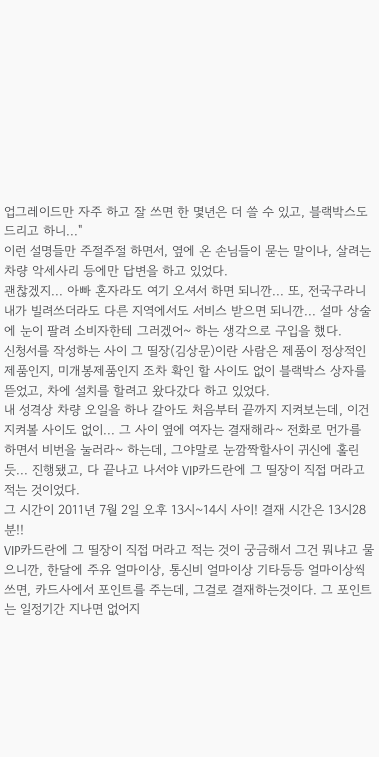업그레이드만 자주 하고 잘 쓰면 한 몇년은 더 쓸 수 있고, 블랙박스도 드리고 하니..."
이런 설명들만 주절주절 하면서, 옆에 온 손님들이 묻는 말이나, 살려는 차량 악세사리 등에만 답변을 하고 있었다.
괜찮겠지... 아빠 혼자라도 여기 오셔서 하면 되니깐... 또, 전국구라니 내가 빌려쓰더라도 다른 지역에서도 서비스 받으면 되니깐... 설마 상술에 눈이 팔려 소비자한테 그러겠어~ 하는 생각으로 구입을 했다.
신청서를 작성하는 사이 그 띨장(김상문)이란 사람은 제품이 정상적인 제품인지, 미개봉제품인지 조차 확인 할 사이도 없이 블랙박스 상자를 뜯었고, 차에 설치를 할려고 왔다갔다 하고 있었다.
내 성격상 차량 오일을 하나 갈아도 처음부터 끝까지 지켜보는데, 이건 지켜볼 사이도 없이... 그 사이 옆에 여자는 결재해라~ 전화로 먼가를 하면서 비번을 눌러라~ 하는데, 그야말로 눈깜짝할사이 귀신에 홀린듯... 진행됐고, 다 끝나고 나서야 VIP카드란에 그 띨장이 직접 머라고 적는 것이었다.
그 시간이 2011년 7월 2일 오후 13시~14시 사이! 결재 시간은 13시28분!!
VIP카드란에 그 띨장이 직접 머라고 적는 것이 궁금해서 그건 뭐냐고 물으니깐, 한달에 주유 얼마이상, 통신비 얼마이상 기타등등 얼마이상씩 쓰면, 카드사에서 포인트를 주는데, 그걸로 결재하는것이다. 그 포인트는 일정기간 지나면 없어지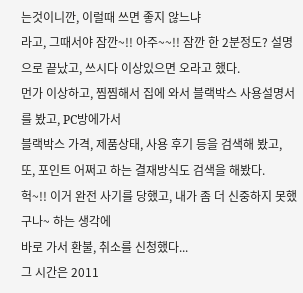는것이니깐, 이럴때 쓰면 좋지 않느냐
라고, 그때서야 잠깐~!! 아주~~!! 잠깐 한 2분정도? 설명으로 끝났고, 쓰시다 이상있으면 오라고 했다.
먼가 이상하고, 찜찜해서 집에 와서 블랙박스 사용설명서를 봤고, PC방에가서
블랙박스 가격, 제품상태, 사용 후기 등을 검색해 봤고,
또, 포인트 어쩌고 하는 결재방식도 검색을 해봤다.
헉~!! 이거 완전 사기를 당했고, 내가 좀 더 신중하지 못했구나~ 하는 생각에
바로 가서 환불, 취소를 신청했다...
그 시간은 2011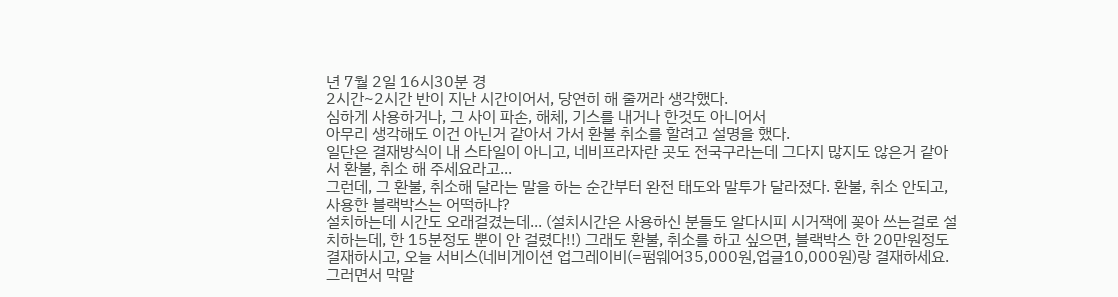년 7월 2일 16시30분 경
2시간~2시간 반이 지난 시간이어서, 당연히 해 줄꺼라 생각했다.
심하게 사용하거나, 그 사이 파손, 해체, 기스를 내거나 한것도 아니어서
아무리 생각해도 이건 아닌거 같아서 가서 환불 취소를 할려고 설명을 했다.
일단은 결재방식이 내 스타일이 아니고, 네비프라자란 곳도 전국구라는데 그다지 많지도 않은거 같아서 환불, 취소 해 주세요라고...
그런데, 그 환불, 취소해 달라는 말을 하는 순간부터 완전 태도와 말투가 달라졌다. 환불, 취소 안되고, 사용한 블랙박스는 어떡하냐?
설치하는데 시간도 오래걸겼는데... (설치시간은 사용하신 분들도 알다시피 시거잭에 꽂아 쓰는걸로 설치하는데, 한 15분정도 뿐이 안 걸렸다!!) 그래도 환불, 취소를 하고 싶으면, 블랙박스 한 20만원정도 결재하시고, 오늘 서비스(네비게이션 업그레이비(=펌웨어35,000원,업글10,000원)랑 결재하세요. 그러면서 막말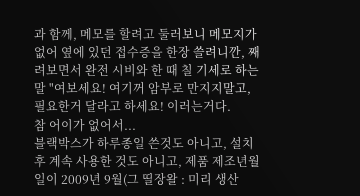과 함께, 메모를 할려고 둘러보니 메모지가 없어 옆에 있던 접수증을 한장 쓸려니깐, 째려보면서 완전 시비와 한 때 칠 기세로 하는 말 "여보세요! 여기꺼 암부로 만지지말고, 필요한거 달라고 하세요! 이러는거다.
참 어이가 없어서...
블랙박스가 하루종일 쓴것도 아니고, 설치 후 계속 사용한 것도 아니고, 제품 제조년월일이 2009년 9월(그 띨장왈 : 미리 생산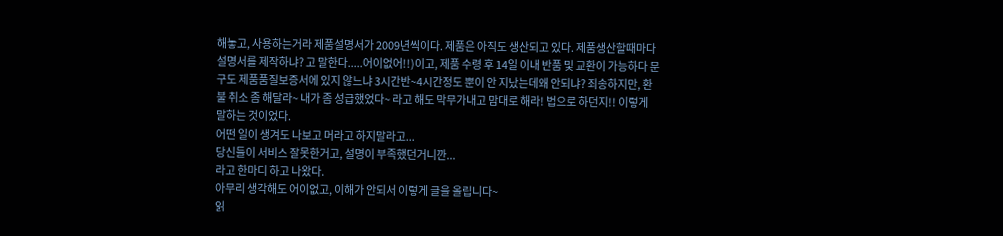해놓고, 사용하는거라 제품설명서가 2009년씩이다. 제품은 아직도 생산되고 있다. 제품생산할때마다 설명서를 제작하냐? 고 말한다.....어이없어!!)이고, 제품 수령 후 14일 이내 반품 및 교환이 가능하다 문구도 제품품질보증서에 있지 않느냐 3시간반~4시간정도 뿐이 안 지났는데왜 안되냐? 죄송하지만, 환불 취소 좀 해달라~ 내가 좀 성급했었다~ 라고 해도 막무가내고 맘대로 해라! 법으로 하던지!! 이렇게 말하는 것이었다.
어떤 일이 생겨도 나보고 머라고 하지말라고...
당신들이 서비스 잘못한거고, 설명이 부족했던거니깐...
라고 한마디 하고 나왔다.
아무리 생각해도 어이없고, 이해가 안되서 이렇게 글을 올립니다~
읽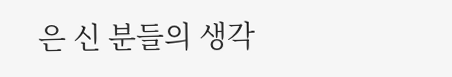은 신 분들의 생각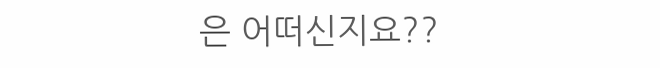은 어떠신지요??